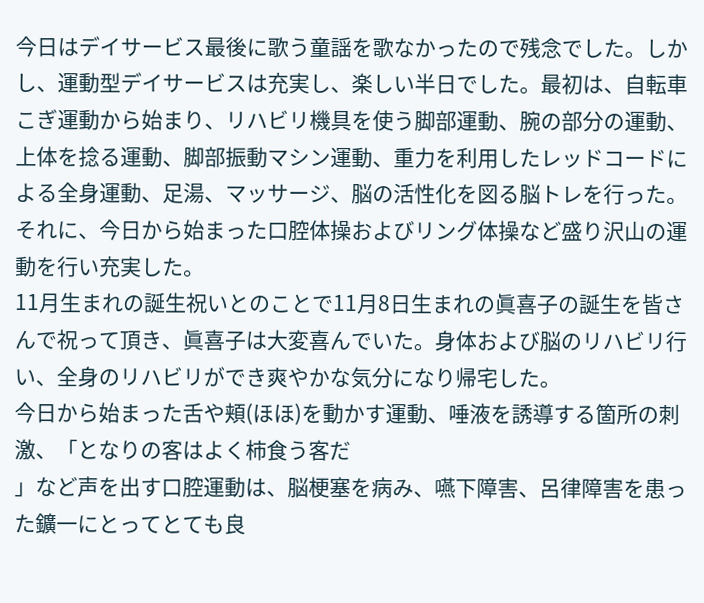今日はデイサービス最後に歌う童謡を歌なかったので残念でした。しかし、運動型デイサービスは充実し、楽しい半日でした。最初は、自転車こぎ運動から始まり、リハビリ機具を使う脚部運動、腕の部分の運動、上体を捻る運動、脚部振動マシン運動、重力を利用したレッドコードによる全身運動、足湯、マッサージ、脳の活性化を図る脳トレを行った。それに、今日から始まった口腔体操およびリング体操など盛り沢山の運動を行い充実した。
11月生まれの誕生祝いとのことで11月8日生まれの眞喜子の誕生を皆さんで祝って頂き、眞喜子は大変喜んでいた。身体および脳のリハビリ行い、全身のリハビリができ爽やかな気分になり帰宅した。
今日から始まった舌や頬(ほほ)を動かす運動、唾液を誘導する箇所の刺激、「となりの客はよく柿食う客だ
」など声を出す口腔運動は、脳梗塞を病み、嚥下障害、呂律障害を患った鑛一にとってとても良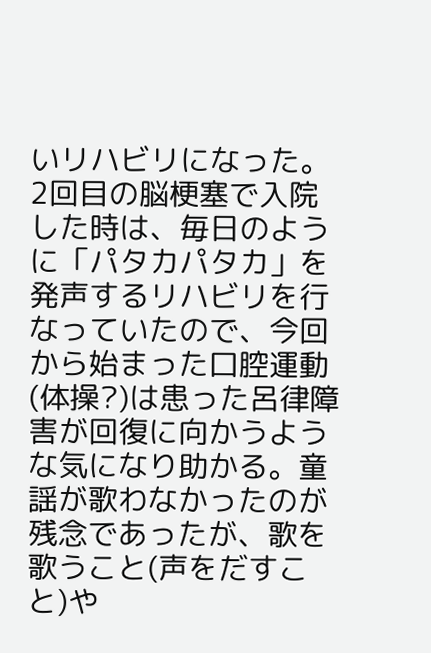いリハビリになった。2回目の脳梗塞で入院した時は、毎日のように「パタカパタカ」を発声するリハビリを行なっていたので、今回から始まった口腔運動(体操?)は患った呂律障害が回復に向かうような気になり助かる。童謡が歌わなかったのが残念であったが、歌を歌うこと(声をだすこと)や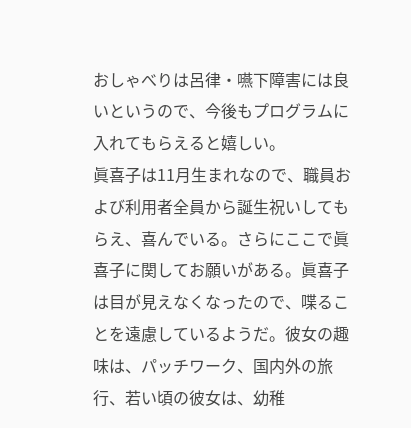おしゃべりは呂律・嚥下障害には良いというので、今後もプログラムに入れてもらえると嬉しい。
眞喜子は11月生まれなので、職員および利用者全員から誕生祝いしてもらえ、喜んでいる。さらにここで眞喜子に関してお願いがある。眞喜子は目が見えなくなったので、喋ることを遠慮しているようだ。彼女の趣味は、パッチワーク、国内外の旅行、若い頃の彼女は、幼稚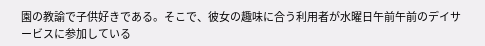園の教諭で子供好きである。そこで、彼女の趣味に合う利用者が水曜日午前午前のデイサービスに参加している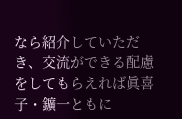なら紹介していただき、交流ができる配慮をしてもらえれば眞喜子・鑛一ともに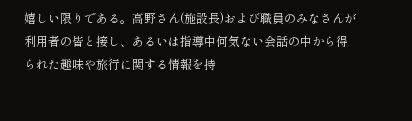嬉しい限りである。高野さん(施設長)および職員のみなさんが利用者の皆と接し、あるいは指導中何気ない会話の中から得られた趣味や旅行に関する情報を持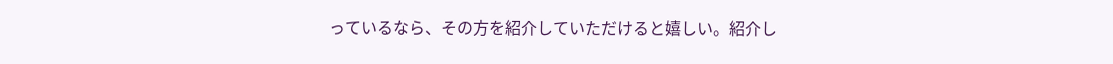っているなら、その方を紹介していただけると嬉しい。紹介し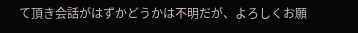て頂き会話がはずかどうかは不明だが、よろしくお願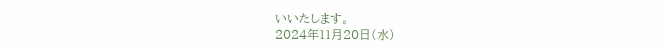いいたします。
2024年11月20日(水)